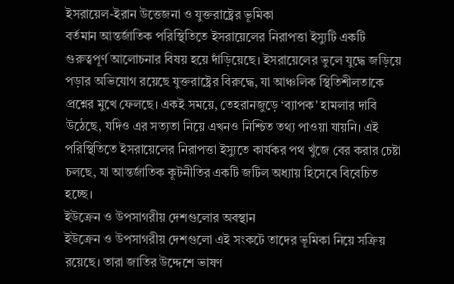ইসরায়েল-ইরান উত্তেজনা ও যুক্তরাষ্ট্রের ভূমিকা
বর্তমান আন্তর্জাতিক পরিস্থিতিতে ইসরায়েলের নিরাপত্তা ইস্যুটি একটি গুরুত্বপূর্ণ আলোচনার বিষয় হয়ে দাঁড়িয়েছে। ইসরায়েলের ভুলে যুদ্ধে জড়িয়ে পড়ার অভিযোগ রয়েছে যুক্তরাষ্ট্রের বিরুদ্ধে, যা আঞ্চলিক স্থিতিশীলতাকে প্রশ্নের মুখে ফেলছে। একই সময়ে, তেহরানজুড়ে ‘ব্যাপক’ হামলার দাবি উঠেছে, যদিও এর সত্যতা নিয়ে এখনও নিশ্চিত তথ্য পাওয়া যায়নি। এই পরিস্থিতিতে ইসরায়েলের নিরাপত্তা ইস্যুতে কার্যকর পথ খুঁজে বের করার চেষ্টা চলছে, যা আন্তর্জাতিক কূটনীতির একটি জটিল অধ্যায় হিসেবে বিবেচিত হচ্ছে।
ইউক্রেন ও উপসাগরীয় দেশগুলোর অবস্থান
ইউক্রেন ও উপসাগরীয় দেশগুলো এই সংকটে তাদের ভূমিকা নিয়ে সক্রিয় রয়েছে। তারা জাতির উদ্দেশে ভাষণ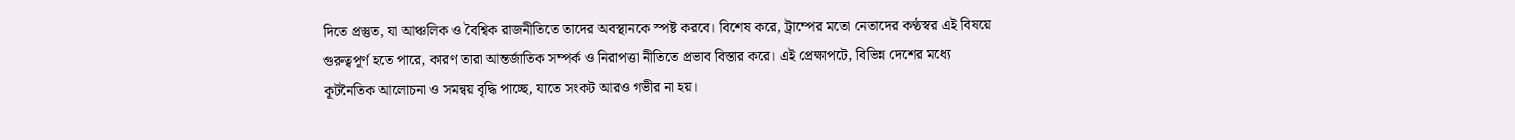দিতে প্রস্তুত, যা আঞ্চলিক ও বৈশ্বিক রাজনীতিতে তাদের অবস্থানকে স্পষ্ট করবে। বিশেষ করে, ট্রাম্পের মতো নেতাদের কণ্ঠস্বর এই বিষয়ে গুরুত্বপূর্ণ হতে পারে, কারণ তারা আন্তর্জাতিক সম্পর্ক ও নিরাপত্তা নীতিতে প্রভাব বিস্তার করে। এই প্রেক্ষাপটে, বিভিন্ন দেশের মধ্যে কূটনৈতিক আলোচনা ও সমন্বয় বৃদ্ধি পাচ্ছে, যাতে সংকট আরও গভীর না হয়।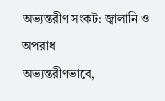অভ্যন্তরীণ সংকট: জ্বালানি ও অপরাধ
অভ্যন্তরীণভাবে,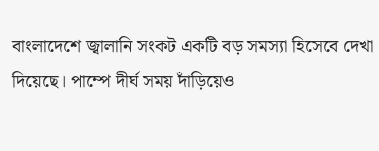বাংলাদেশে জ্বালানি সংকট একটি বড় সমস্যা হিসেবে দেখা দিয়েছে। পাম্পে দীর্ঘ সময় দাঁড়িয়েও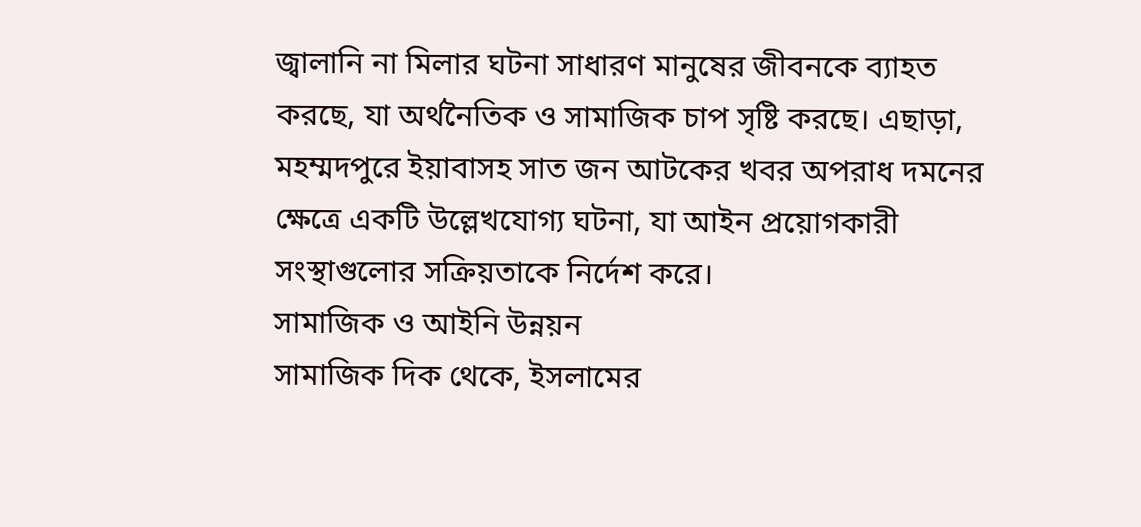জ্বালানি না মিলার ঘটনা সাধারণ মানুষের জীবনকে ব্যাহত করছে, যা অর্থনৈতিক ও সামাজিক চাপ সৃষ্টি করছে। এছাড়া, মহম্মদপুরে ইয়াবাসহ সাত জন আটকের খবর অপরাধ দমনের ক্ষেত্রে একটি উল্লেখযোগ্য ঘটনা, যা আইন প্রয়োগকারী সংস্থাগুলোর সক্রিয়তাকে নির্দেশ করে।
সামাজিক ও আইনি উন্নয়ন
সামাজিক দিক থেকে, ইসলামের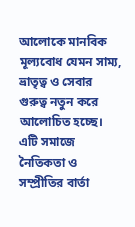আলোকে মানবিক মূল্যবোধ যেমন সাম্য, ভ্রাতৃত্ব ও সেবার গুরুত্ব নতুন করে আলোচিত হচ্ছে। এটি সমাজে নৈতিকতা ও সম্প্রীতির বার্তা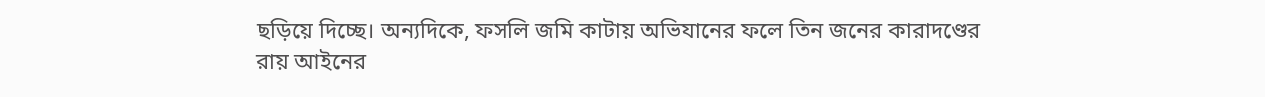ছড়িয়ে দিচ্ছে। অন্যদিকে, ফসলি জমি কাটায় অভিযানের ফলে তিন জনের কারাদণ্ডের রায় আইনের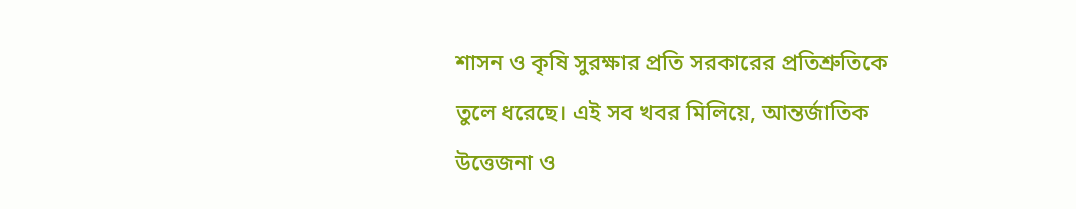শাসন ও কৃষি সুরক্ষার প্রতি সরকারের প্রতিশ্রুতিকে তুলে ধরেছে। এই সব খবর মিলিয়ে, আন্তর্জাতিক উত্তেজনা ও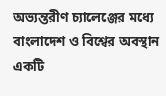অভ্যন্তরীণ চ্যালেঞ্জের মধ্যে বাংলাদেশ ও বিশ্বের অবস্থান একটি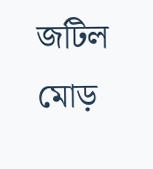জটিল মোড়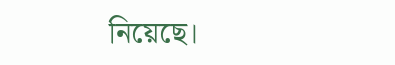নিয়েছে।